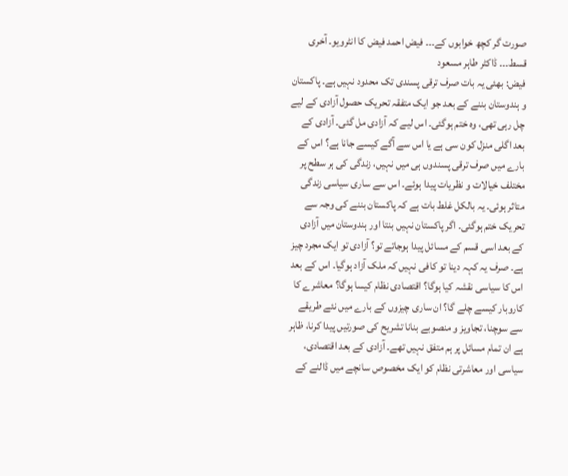صورت گر کچھ خوابوں کے۔۔۔ فیض احمد فیض کا انٹرویو۔ آخری قسط۔۔۔ ڈاکٹر طاہر مسعود
فیض: بھئی یہ بات صرف ترقی پسندی تک محدود نہیں ہے۔ پاکستان و ہندوستان بننے کے بعد جو ایک متفقہ تحریک حصول آزادی کے لیے چل رہی تھی، وہ ختم ہوگئی۔ اس لیے کہ آزادی مل گئی۔ آزادی کے بعد اگلی منزل کون سی ہے یا اس سے آگے کیسے جانا ہے؟ اس کے بارے میں صرف ترقی پسندوں ہی میں نہیں، زندگی کی ہر سطح پر مختلف خیالات و نظریات پیدا ہوئے۔ اس سے ساری سیاسی زندگی متاثر ہوئی۔ یہ بالکل غلط بات ہے کہ پاکستان بننے کی وجہ سے تحریک ختم ہوگئی۔ اگر پاکستان نہیں بنتا اور ہندوستان میں آزادی کے بعد اسی قسم کے مسائل پیدا ہوجاتے تو؟ آزادی تو ایک مجرد چیز ہے۔ صرف یہ کہہ دینا تو کافی نہیں کہ ملک آزاد ہوگیا۔ اس کے بعد اس کا سیاسی نقشہ کیا ہوگا؟ اقتصادی نظام کیسا ہوگا؟ معاشرے کا کاروبار کیسے چلے گا؟ ان ساری چیزوں کے بارے میں نئے طریقے سے سوچنا، تجاویز و منصوبے بنانا تشریح کی صورتیں پیدا کرنا، ظاہر ہے ان تمام مسائل پر ہم متفق نہیں تھے۔ آزادی کے بعد اقتصادی، سیاسی اور معاشرتی نظام کو ایک مخصوص سانچے میں ڈالنے کے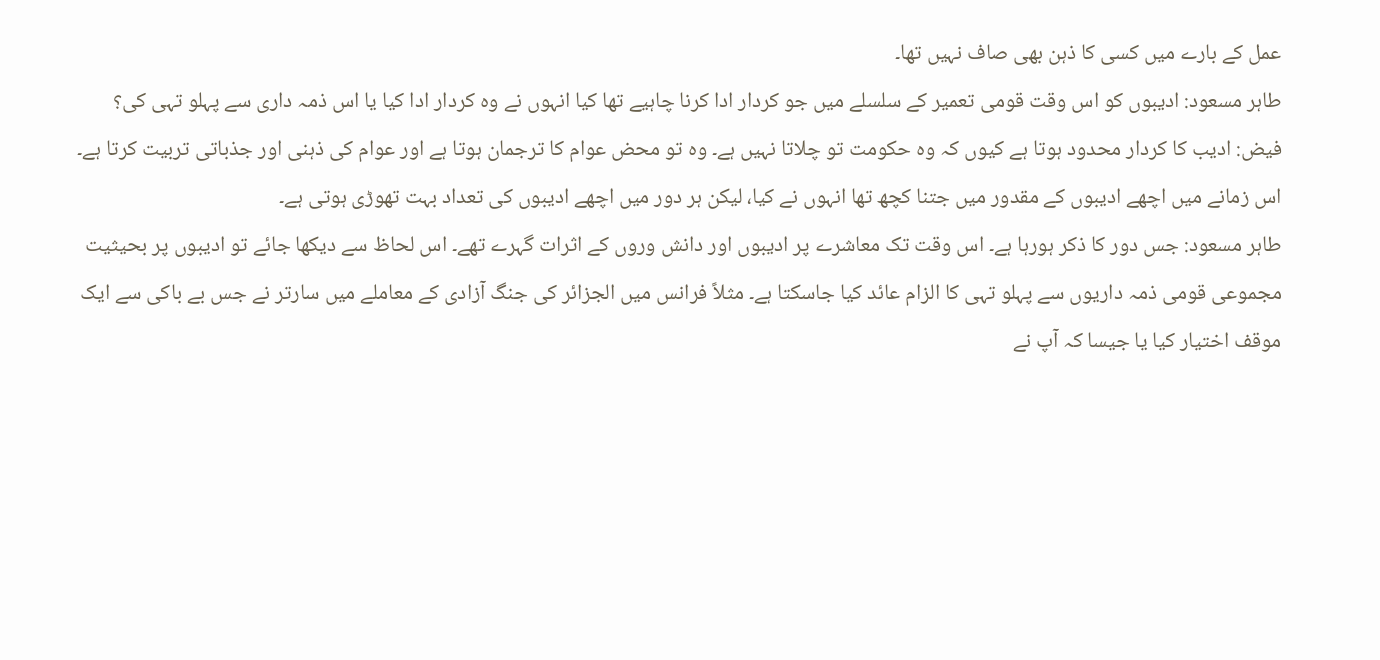عمل کے بارے میں کسی کا ذہن بھی صاف نہیں تھا۔
طاہر مسعود: ادیبوں کو اس وقت قومی تعمیر کے سلسلے میں جو کردار ادا کرنا چاہیے تھا کیا انہوں نے وہ کردار ادا کیا یا اس ذمہ داری سے پہلو تہی کی؟
فیض: ادیب کا کردار محدود ہوتا ہے کیوں کہ وہ حکومت تو چلاتا نہیں ہے۔ وہ تو محض عوام کا ترجمان ہوتا ہے اور عوام کی ذہنی اور جذباتی تربیت کرتا ہے۔ اس زمانے میں اچھے ادیبوں کے مقدور میں جتنا کچھ تھا انہوں نے کیا، لیکن ہر دور میں اچھے ادیبوں کی تعداد بہت تھوڑی ہوتی ہے۔
طاہر مسعود: جس دور کا ذکر ہورہا ہے۔ اس وقت تک معاشرے پر ادیبوں اور دانش وروں کے اثرات گہرے تھے۔ اس لحاظ سے دیکھا جائے تو ادیبوں پر بحیثیت مجموعی قومی ذمہ داریوں سے پہلو تہی کا الزام عائد کیا جاسکتا ہے۔ مثلاً فرانس میں الجزائر کی جنگ آزادی کے معاملے میں سارتر نے جس بے باکی سے ایک موقف اختیار کیا یا جیسا کہ آپ نے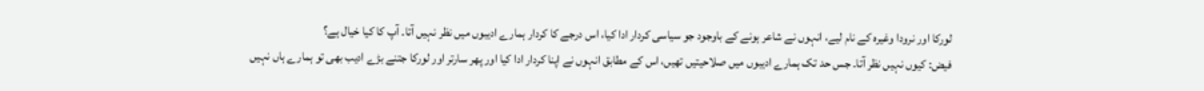لورکا اور نرودا وغیرہ کے نام لیے، انہوں نے شاعر ہونے کے باوجود جو سیاسی کردار ادا کیا، اس درجے کا کردار ہمارے ادیبوں میں نظر نہیں آتا۔ آپ کا کیا خیال ہے؟
فیض: کیوں نہیں نظر آتا۔ جس حد تک ہمارے ادیبوں میں صلاحیتیں تھیں، اس کے مطابق انہوں نے اپنا کردار ادا کیا اور پھر سارتر اور لورکا جتنے بڑے ادیب بھی تو ہمارے ہاں نہیں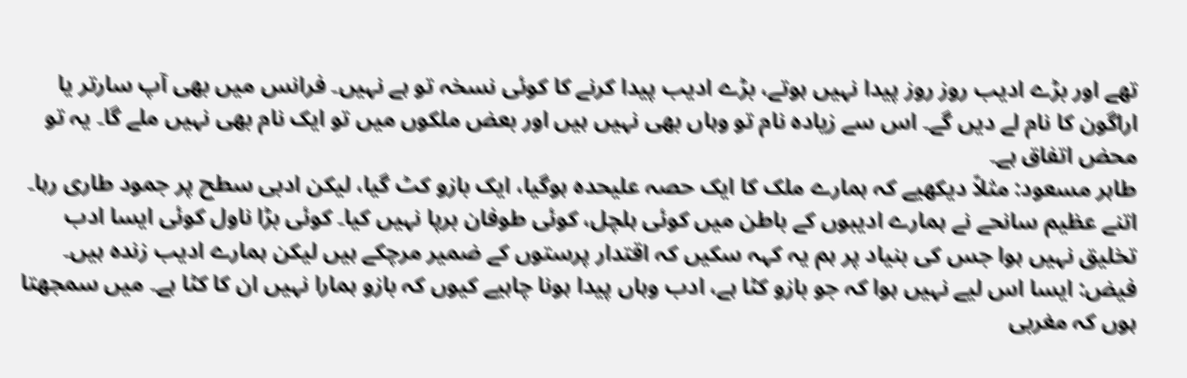تھے اور بڑے ادیب روز روز پیدا نہیں ہوتے، بڑے ادیب پیدا کرنے کا کوئی نسخہ تو ہے نہیں۔ فرانس میں بھی آپ سارتر یا اراگون کا نام لے دیں گے۔ اس سے زیادہ نام تو وہاں بھی نہیں ہیں اور بعض ملکوں میں تو ایک نام بھی نہیں ملے گا۔ یہ تو محض اتفاق ہے۔
طاہر مسعود: مثلاً دیکھیے کہ ہمارے ملک کا ایک حصہ علیحدہ ہوگیا، ایک بازو کٹ گیا، لیکن ادبی سطح پر جمود طاری رہا۔ اتنے عظیم سانحے نے ہمارے ادیبوں کے باطن میں کوئی ہلچل، کوئی طوفان برپا نہیں کیا۔ کوئی بڑا ناول کوئی ایسا ادب تخلیق نہیں ہوا جس کی بنیاد پر ہم یہ کہہ سکیں کہ اقتدار پرستوں کے ضمیر مرچکے ہیں لیکن ہمارے ادیب زندہ ہیں۔
فیض: ایسا اس لیے نہیں ہوا کہ جو بازو کٹا ہے، ادب وہاں پیدا ہونا چاہیے کیوں کہ بازو ہمارا نہیں ان کا کٹا ہے۔ میں سمجھتا ہوں کہ مغربی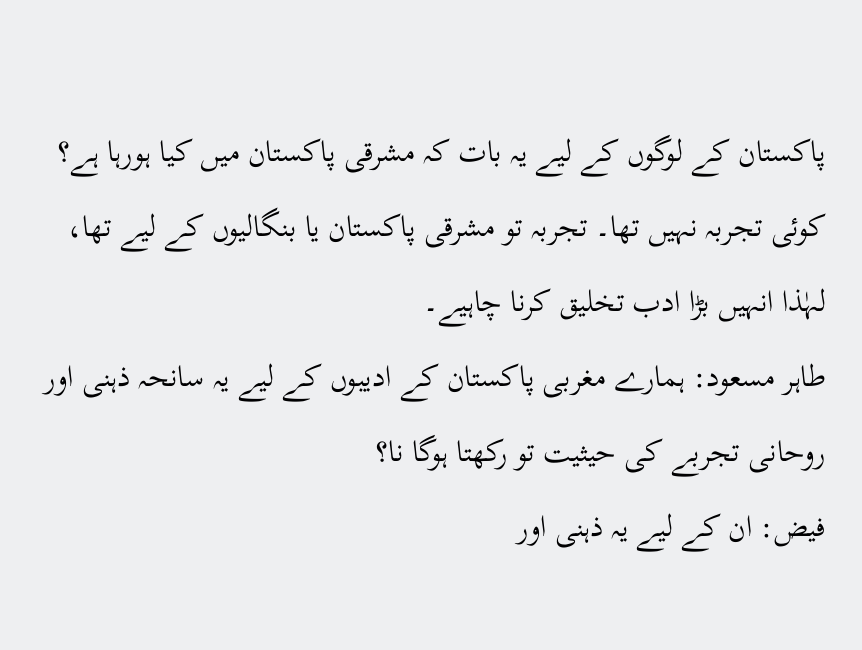پاکستان کے لوگوں کے لیے یہ بات کہ مشرقی پاکستان میں کیا ہورہا ہے؟ کوئی تجربہ نہیں تھا۔ تجربہ تو مشرقی پاکستان یا بنگالیوں کے لیے تھا، لہٰذا انہیں بڑا ادب تخلیق کرنا چاہیے۔
طاہر مسعود: ہمارے مغربی پاکستان کے ادیبوں کے لیے یہ سانحہ ذہنی اور روحانی تجربے کی حیثیت تو رکھتا ہوگا نا؟
فیض: ان کے لیے یہ ذہنی اور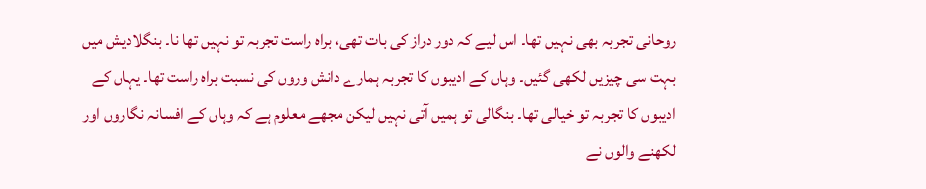روحانی تجربہ بھی نہیں تھا۔ اس لیے کہ دور دراز کی بات تھی، براہ راست تجربہ تو نہیں تھا نا۔ بنگلادیش میں بہت سی چیزیں لکھی گئیں۔ وہاں کے ادیبوں کا تجربہ ہمارے دانش وروں کی نسبت براہ راست تھا۔ یہاں کے ادیبوں کا تجربہ تو خیالی تھا۔ بنگالی تو ہمیں آتی نہیں لیکن مجھے معلوم ہے کہ وہاں کے افسانہ نگاروں اور لکھنے والوں نے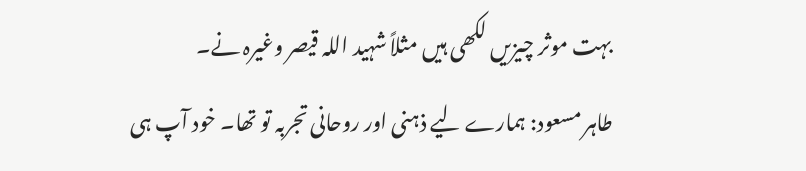بہت موثر چیزیں لکھی ہیں مثلاً شہید اللہ قیصر وغیرہ نے۔
طاہر مسعود: ہمارے لیے ذہنی اور روحانی تجربہ تو تھا۔ خود آپ ہی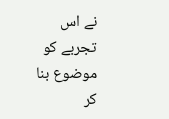نے اس تجربے کو موضوع بنا کر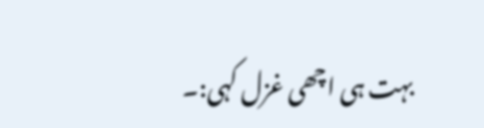بہت ہی اچھی غزل کہی:۔